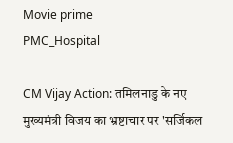Movie prime
PMC_Hospital

CM Vijay Action: तमिलनाडु के नए मुख्यमंत्री विजय का भ्रष्टाचार पर 'सर्जिकल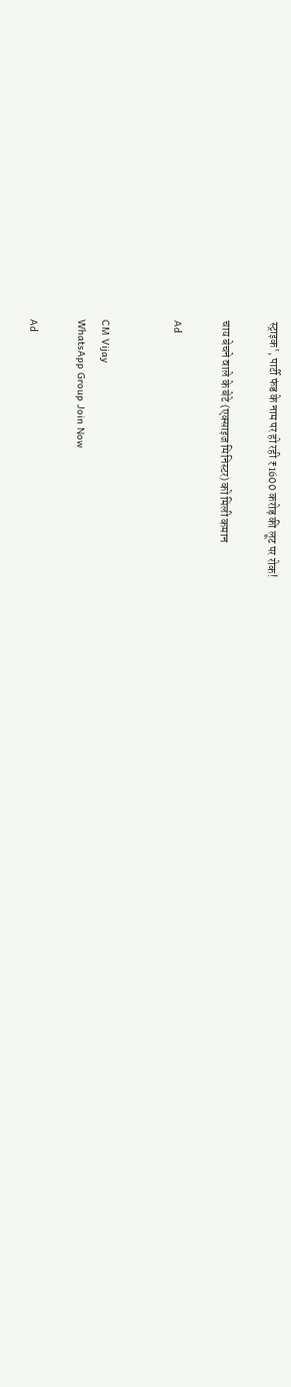स्ट्राइक', पार्टी फंड के नाम पर हो रही ₹1600 करोड़ की लूट पर रोक!

चाय बेचने वाले के बेटे (एक्साइज मिनिस्टर) को मिली कमान

Ad


CM Vijay
WhatsApp Group Join Now

Ad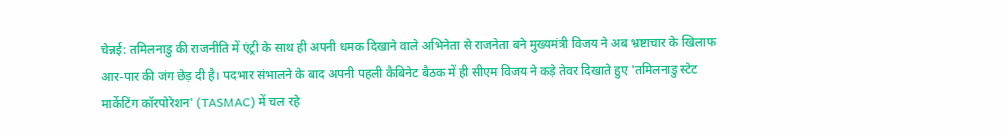चेन्नई: तमिलनाडु की राजनीति में एंट्री के साथ ही अपनी धमक दिखाने वाले अभिनेता से राजनेता बने मुख्यमंत्री विजय ने अब भ्रष्टाचार के खिलाफ आर-पार की जंग छेड़ दी है। पदभार संभालने के बाद अपनी पहली कैबिनेट बैठक में ही सीएम विजय ने कड़े तेवर दिखाते हुए 'तमिलनाडु स्टेट मार्केटिंग कॉरपोरेशन' (TASMAC) में चल रहे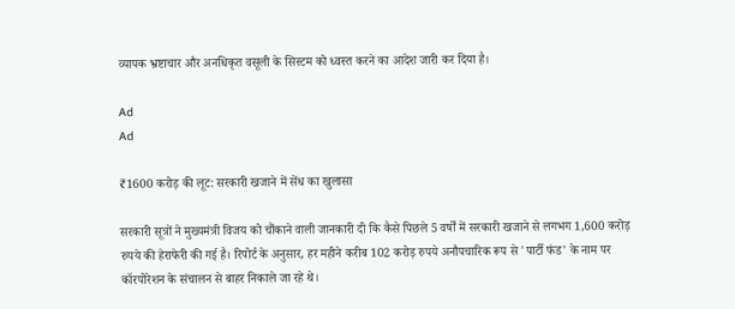व्यापक भ्रष्टाचार और अनधिकृत वसूली के सिस्टम को ध्वस्त करने का आदेश जारी कर दिया है।

Ad
Ad

₹1600 करोड़ की लूट: सरकारी खजाने में सेंध का खुलासा

सरकारी सूत्रों ने मुख्यमंत्री विजय को चौंकाने वाली जानकारी दी कि कैसे पिछले 5 वर्षों में सरकारी खजाने से लगभग 1,600 करोड़ रुपये की हेराफेरी की गई है। रिपोर्ट के अनुसार, हर महीने करीब 102 करोड़ रुपये अनौपचारिक रूप से 'पार्टी फंड' के नाम पर कॉरपोरेशन के संचालन से बाहर निकाले जा रहे थे।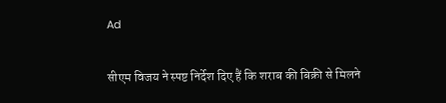Ad

सीएम विजय ने स्पष्ट निर्देश दिए हैं कि शराब की बिक्री से मिलने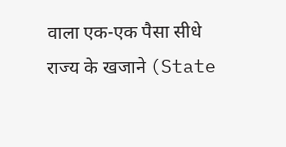वाला एक-एक पैसा सीधे राज्य के खजाने (State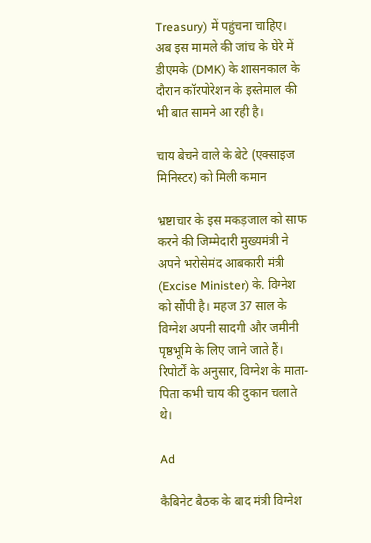Treasury) में पहुंचना चाहिए। अब इस मामले की जांच के घेरे में डीएमके (DMK) के शासनकाल के दौरान कॉरपोरेशन के इस्तेमाल की भी बात सामने आ रही है।

चाय बेचने वाले के बेटे (एक्साइज मिनिस्टर) को मिली कमान

भ्रष्टाचार के इस मकड़जाल को साफ करने की जिम्मेदारी मुख्यमंत्री ने अपने भरोसेमंद आबकारी मंत्री (Excise Minister) के. विग्नेश को सौंपी है। महज 37 साल के विग्नेश अपनी सादगी और जमीनी पृष्ठभूमि के लिए जाने जाते हैं। रिपोर्टों के अनुसार, विग्नेश के माता-पिता कभी चाय की दुकान चलाते थे।

Ad

कैबिनेट बैठक के बाद मंत्री विग्नेश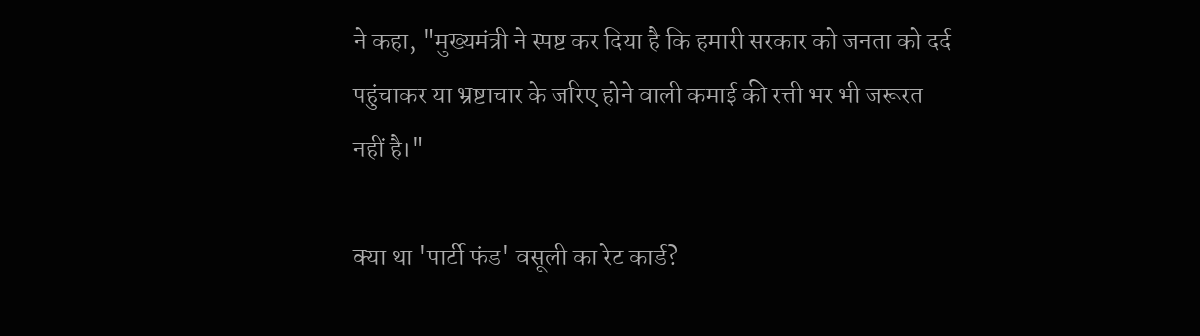ने कहा, "मुख्यमंत्री ने स्पष्ट कर दिया है कि हमारी सरकार को जनता को दर्द पहुंचाकर या भ्रष्टाचार के जरिए होने वाली कमाई की रत्ती भर भी जरूरत नहीं है।"

क्या था 'पार्टी फंड' वसूली का रेट कार्ड?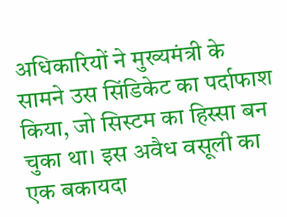अधिकारियों ने मुख्यमंत्री के सामने उस सिंडिकेट का पर्दाफाश किया, जो सिस्टम का हिस्सा बन चुका था। इस अवैध वसूली का एक बकायदा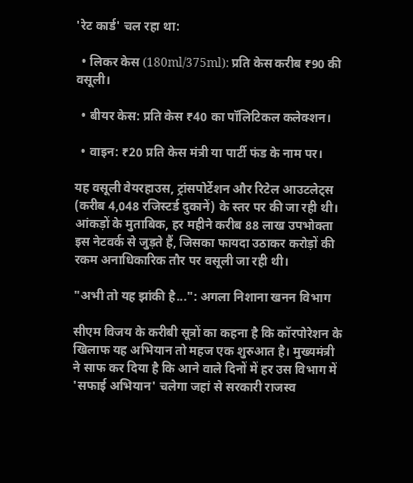'रेट कार्ड' चल रहा था:

  • लिकर केस (180ml/375ml): प्रति केस करीब ₹90 की वसूली।

  • बीयर केस: प्रति केस ₹40 का पॉलिटिकल कलेक्शन।

  • वाइन: ₹20 प्रति केस मंत्री या पार्टी फंड के नाम पर।

यह वसूली वेयरहाउस, ट्रांसपोर्टेशन और रिटेल आउटलेट्स (करीब 4,048 रजिस्टर्ड दुकानें) के स्तर पर की जा रही थी। आंकड़ों के मुताबिक, हर महीने करीब 88 लाख उपभोक्ता इस नेटवर्क से जुड़ते हैं, जिसका फायदा उठाकर करोड़ों की रकम अनाधिकारिक तौर पर वसूली जा रही थी।

"अभी तो यह झांकी है...": अगला निशाना खनन विभाग

सीएम विजय के करीबी सूत्रों का कहना है कि कॉरपोरेशन के खिलाफ यह अभियान तो महज एक शुरुआत है। मुख्यमंत्री ने साफ कर दिया है कि आने वाले दिनों में हर उस विभाग में 'सफाई अभियान' चलेगा जहां से सरकारी राजस्व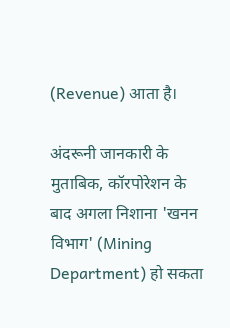(Revenue) आता है।

अंदरूनी जानकारी के मुताबिक, कॉरपोरेशन के बाद अगला निशाना 'खनन विभाग' (Mining Department) हो सकता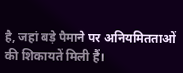है, जहां बड़े पैमाने पर अनियमितताओं की शिकायतें मिली हैं।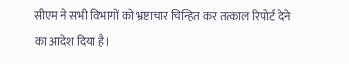सीएम ने सभी विभागों को भ्रष्टाचार चिन्हित कर तत्काल रिपोर्ट देने का आदेश दिया है।